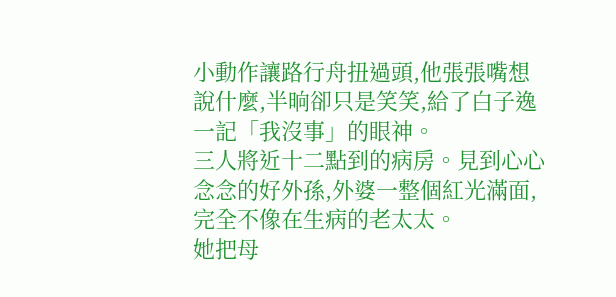小動作讓路行舟扭過頭,他張張嘴想說什麼,半晌卻只是笑笑,給了白子逸一記「我沒事」的眼神。
三人將近十二點到的病房。見到心心念念的好外孫,外婆一整個紅光滿面,完全不像在生病的老太太。
她把母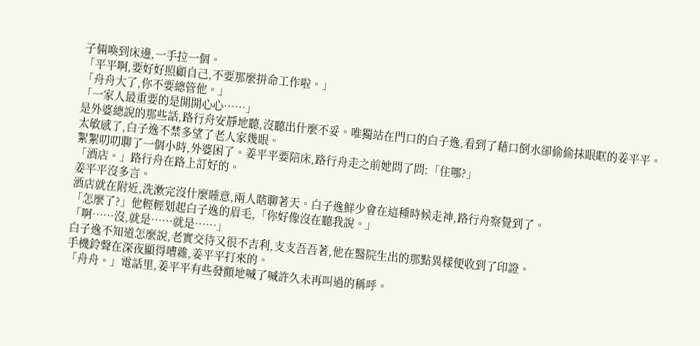子倆喚到床邊,一手拉一個。
「平平啊,要好好照顧自己,不要那麼拼命工作啦。」
「舟舟大了,你不要總管他。」
「一家人最重要的是開開心心……」
是外婆總說的那些話,路行舟安靜地聽,沒聽出什麼不妥。唯獨站在門口的白子逸,看到了藉口倒水卻偷偷抹眼眶的姜平平。
太敏感了,白子逸不禁多望了老人家幾眼。
絮絮叨叨聊了一個小時,外婆困了。姜平平要陪床,路行舟走之前她問了問:「住哪?」
「酒店。」路行舟在路上訂好的。
姜平平沒多言。
酒店就在附近,洗漱完沒什麼睡意,兩人瞎聊著天。白子逸鮮少會在這種時候走神,路行舟察覺到了。
「怎麼了?」他輕輕划起白子逸的眉毛,「你好像沒在聽我說。」
「啊……沒,就是……就是……」
白子逸不知道怎麼說,老實交待又很不吉利,支支吾吾著,他在醫院生出的那點異樣便收到了印證。
手機鈴聲在深夜顯得嘈雜,姜平平打來的。
「舟舟。」電話里,姜平平有些發顫地喊了喊許久未再叫過的稱呼。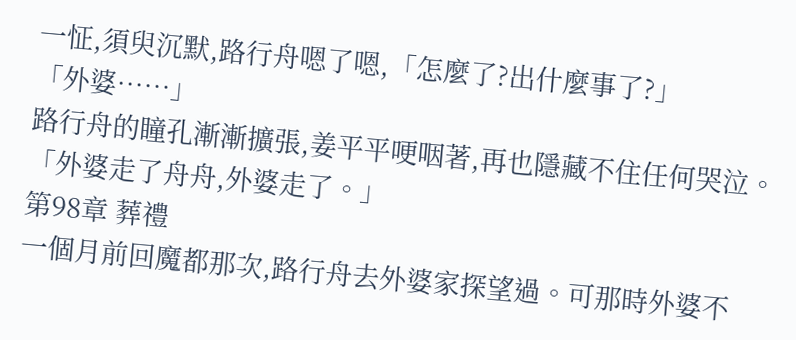一怔,須臾沉默,路行舟嗯了嗯,「怎麼了?出什麼事了?」
「外婆……」
路行舟的瞳孔漸漸擴張,姜平平哽咽著,再也隱藏不住任何哭泣。
「外婆走了舟舟,外婆走了。」
第98章 葬禮
一個月前回魔都那次,路行舟去外婆家探望過。可那時外婆不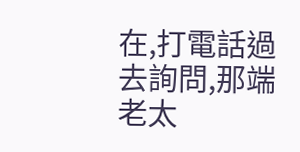在,打電話過去詢問,那端老太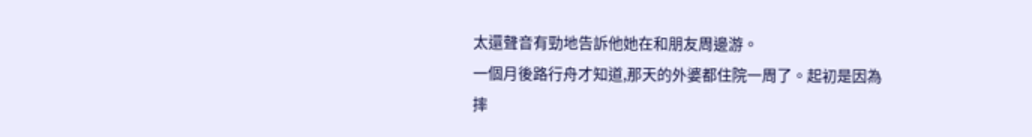太還聲音有勁地告訴他她在和朋友周邊游。
一個月後路行舟才知道,那天的外婆都住院一周了。起初是因為摔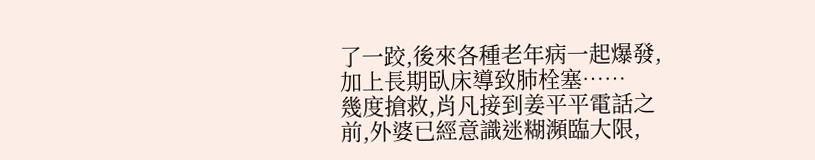了一跤,後來各種老年病一起爆發,加上長期臥床導致肺栓塞……
幾度搶救,肖凡接到姜平平電話之前,外婆已經意識迷糊瀕臨大限,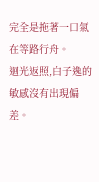完全是拖著一口氣在等路行舟。
迴光返照,白子逸的敏感沒有出現偏差。